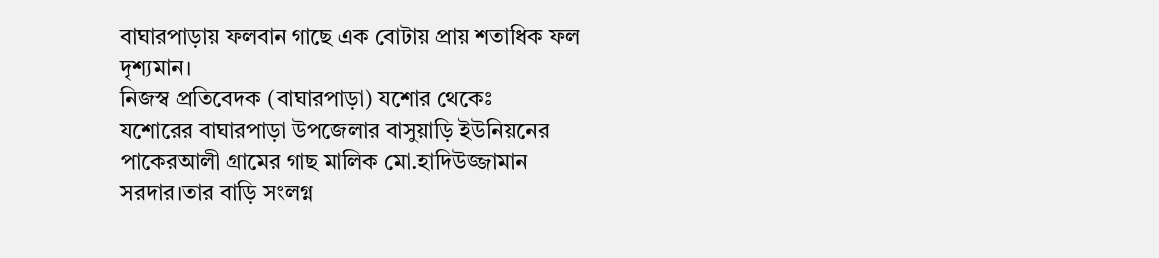বাঘারপাড়ায় ফলবান গাছে এক বোটায় প্রায় শতাধিক ফল দৃশ্যমান।
নিজস্ব প্রতিবেদক (বাঘারপাড়া) যশোর থেকেঃ
যশোরের বাঘারপাড়া উপজেলার বাসুয়াড়ি ইউনিয়নের পাকেরআলী গ্রামের গাছ মালিক মো.হাদিউজ্জামান সরদার।তার বাড়ি সংলগ্ন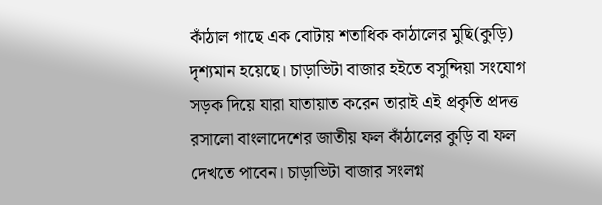কাঁঠাল গাছে এক বোটায় শতাধিক কাঠালের মুছি(কুড়ি) দৃশ্যমান হয়েছে। চাড়াভিটা বাজার হইতে বসুন্দিয়া সংযোগ সড়ক দিয়ে যারা যাতায়াত করেন তারাই এই প্রকৃতি প্রদত্ত রসালো বাংলাদেশের জাতীয় ফল কাঁঠালের কুড়ি বা ফল দেখতে পাবেন। চাড়াভিটা বাজার সংলগ্ন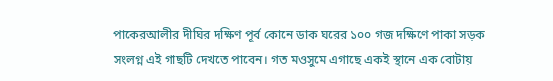পাকেরআলীর দীঘির দক্ষিণ পূর্ব কোনে ডাক ঘরের ১০০ গজ দক্ষিণে পাকা সড়ক সংলগ্ন এই গাছটি দেখতে পাবেন। গত মওসুমে এগাছে একই স্থানে এক বোটায়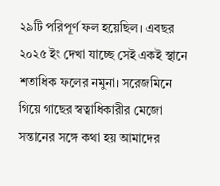২৯টি পরিপূর্ণ ফল হয়েছিল। এবছর ২০২৫ ইং দেখা যাচ্ছে সেই একই স্থানে শতাধিক ফলের নমুনা। সরেজমিনে গিয়ে গাছের স্বত্বাধিকারীর মেজো সন্তানের সঙ্গে কথা হয় আমাদের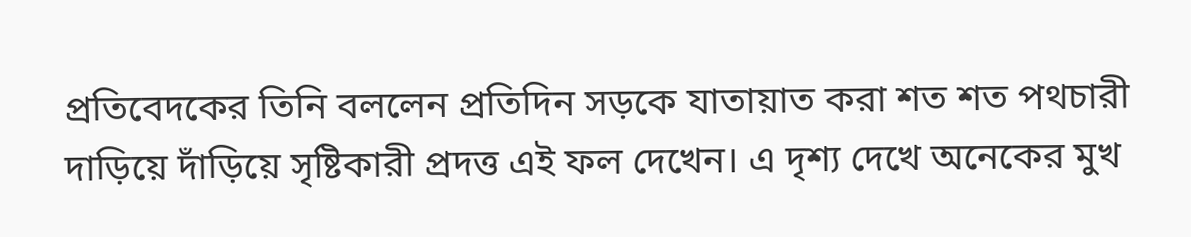প্রতিবেদকের তিনি বললেন প্রতিদিন সড়কে যাতায়াত করা শত শত পথচারী দাড়িয়ে দাঁড়িয়ে সৃষ্টিকারী প্রদত্ত এই ফল দেখেন। এ দৃশ্য দেখে অনেকের মুখ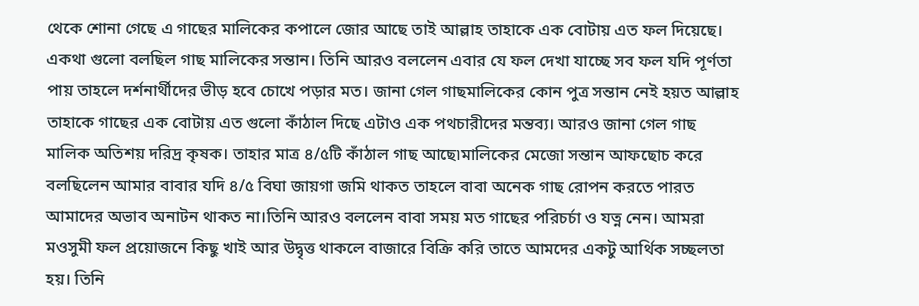থেকে শোনা গেছে এ গাছের মালিকের কপালে জোর আছে তাই আল্লাহ তাহাকে এক বোটায় এত ফল দিয়েছে। একথা গুলো বলছিল গাছ মালিকের সন্তান। তিনি আরও বললেন এবার যে ফল দেখা যাচ্ছে সব ফল যদি পূর্ণতা পায় তাহলে দর্শনার্থীদের ভীড় হবে চোখে পড়ার মত। জানা গেল গাছমালিকের কোন পুত্র সন্তান নেই হয়ত আল্লাহ তাহাকে গাছের এক বোটায় এত গুলো কাঁঠাল দিছে এটাও এক পথচারীদের মন্তব্য। আরও জানা গেল গাছ মালিক অতিশয় দরিদ্র কৃষক। তাহার মাত্র ৪/৫টি কাঁঠাল গাছ আছে৷মালিকের মেজো সন্তান আফছোচ করে বলছিলেন আমার বাবার যদি ৪/৫ বিঘা জায়গা জমি থাকত তাহলে বাবা অনেক গাছ রোপন করতে পারত আমাদের অভাব অনাটন থাকত না।তিনি আরও বললেন বাবা সময় মত গাছের পরিচর্চা ও যত্ন নেন। আমরা মওসুমী ফল প্রয়োজনে কিছু খাই আর উদ্বৃত্ত থাকলে বাজারে বিক্রি করি তাতে আমদের একটু আর্থিক সচ্ছলতা হয়। তিনি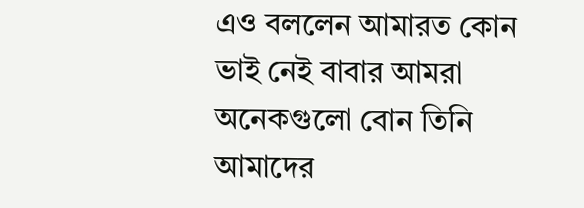এও বললেন আমারত কোন ভাই নেই বাবার আমরা অনেকগুলো বোন তিনি আমাদের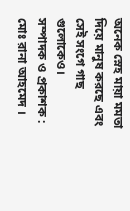অনেক স্নেহ মায়া মমতা দিয়ে মানুষ করছে এবং সেই সংগে গাছ গুলোকেও।
সম্পাদক ও প্রকাশক : মোঃ রানা আহমেদ ।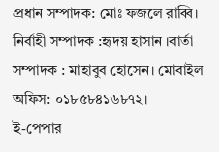প্রধান সম্পাদক: মোঃ ফজলে রাব্বি। নির্বাহী সম্পাদক :হৃদয় হাসান ।বার্তা সম্পাদক : মাহাবুব হোসেন। মোবাইল অফিস: ০১৮৫৮৪১৬৮৭২।
ই-পেপার